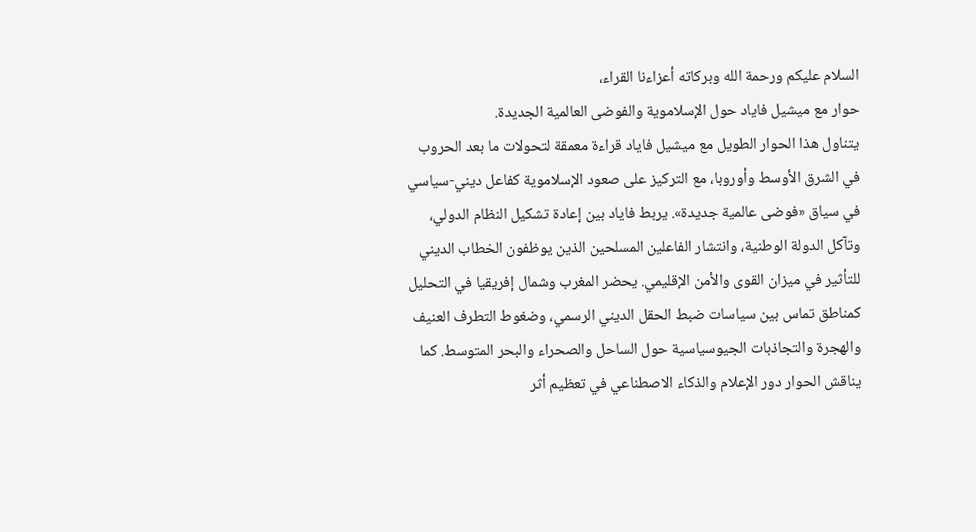السلام عليكم ورحمة الله وبركاته أعزاءنا القراء،
حوار مع ميشيل فاياد حول الإسلاموية والفوضى العالمية الجديدة.
يتناول هذا الحوار الطويل مع ميشيل فاياد قراءة معمقة لتحولات ما بعد الحروب في الشرق الأوسط وأوروبا، مع التركيز على صعود الإسلاموية كفاعل ديني-سياسي في سياق «فوضى عالمية جديدة». يربط فاياد بين إعادة تشكيل النظام الدولي، وتآكل الدولة الوطنية، وانتشار الفاعلين المسلحين الذين يوظفون الخطاب الديني للتأثير في ميزان القوى والأمن الإقليمي. يحضر المغرب وشمال إفريقيا في التحليل كمناطق تماس بين سياسات ضبط الحقل الديني الرسمي، وضغوط التطرف العنيف والهجرة والتجاذبات الجيوسياسية حول الساحل والصحراء والبحر المتوسط. كما يناقش الحوار دور الإعلام والذكاء الاصطناعي في تعظيم أثر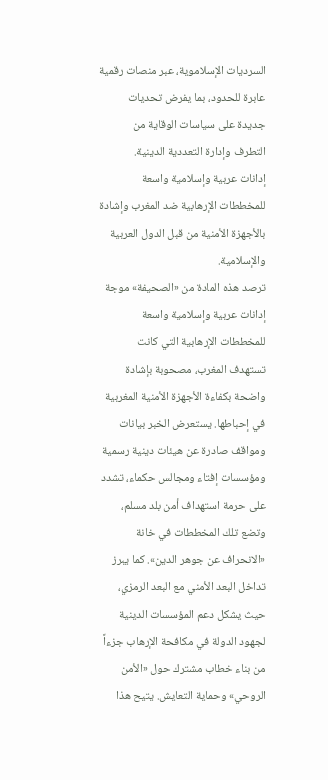السرديات الإسلاموية، عبر منصات رقمية عابرة للحدود، بما يفرض تحديات جديدة على سياسات الوقاية من التطرف وإدارة التعددية الدينية.
إدانات عربية وإسلامية واسعة للمخططات الإرهابية ضد المغرب وإشادة بالأجهزة الأمنية من قبل الدول العربية والإسلامية.
ترصد هذه المادة من «الصحيفة» موجة إدانات عربية وإسلامية واسعة للمخططات الإرهابية التي كانت تستهدف المغرب، مصحوبة بإشادة واضحة بكفاءة الأجهزة الأمنية المغربية في إحباطها. يستعرض الخبر بيانات ومواقف صادرة عن هيئات دينية رسمية ومؤسسات إفتاء ومجالس حكماء، تشدد على حرمة استهداف أمن بلد مسلم، وتضع تلك المخططات في خانة «الانحراف عن جوهر الدين». كما يبرز تداخل البعد الأمني مع البعد الرمزي، حيث يشكل دعم المؤسسات الدينية لجهود الدولة في مكافحة الإرهاب جزءاً من بناء خطاب مشترك حول «الأمن الروحي» وحماية التعايش. يتيح هذا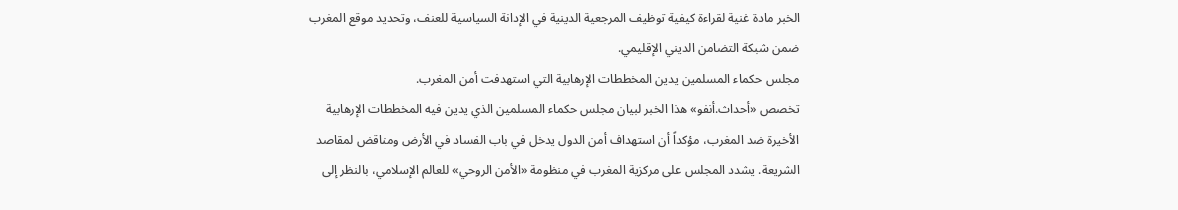الخبر مادة غنية لقراءة كيفية توظيف المرجعية الدينية في الإدانة السياسية للعنف، وتحديد موقع المغرب ضمن شبكة التضامن الديني الإقليمي.
مجلس حكماء المسلمين يدين المخططات الإرهابية التي استهدفت أمن المغرب.
تخصص «أحداث.أنفو» هذا الخبر لبيان مجلس حكماء المسلمين الذي يدين فيه المخططات الإرهابية الأخيرة ضد المغرب، مؤكداً أن استهداف أمن الدول يدخل في باب الفساد في الأرض ومناقض لمقاصد الشريعة. يشدد المجلس على مركزية المغرب في منظومة «الأمن الروحي» للعالم الإسلامي، بالنظر إلى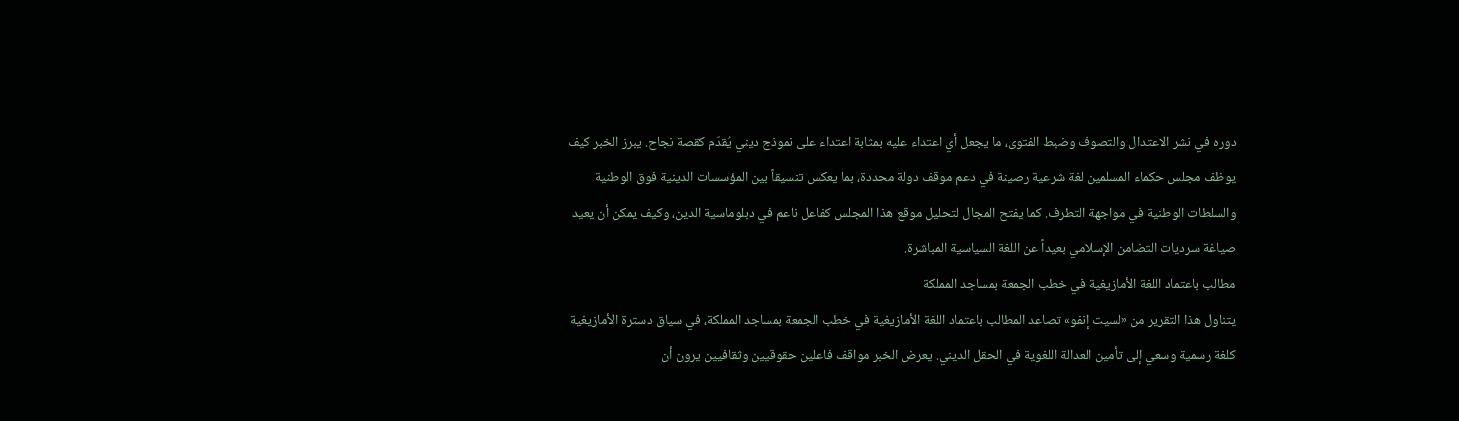دوره في نشر الاعتدال والتصوف وضبط الفتوى، ما يجعل أي اعتداء عليه بمثابة اعتداء على نموذج ديني يُقدّم كقصة نجاح. يبرز الخبر كيف يوظف مجلس حكماء المسلمين لغة شرعية رصينة في دعم موقف دولة محددة، بما يعكس تنسيقاً بين المؤسسات الدينية فوق الوطنية والسلطات الوطنية في مواجهة التطرف. كما يفتح المجال لتحليل موقع هذا المجلس كفاعل ناعم في دبلوماسية الدين، وكيف يمكن أن يعيد صياغة سرديات التضامن الإسلامي بعيداً عن اللغة السياسية المباشرة.
مطالب باعتماد اللغة الأمازيغية في خطب الجمعة بمساجد المملكة
يتناول هذا التقرير من «لسيت إنفو» تصاعد المطالب باعتماد اللغة الأمازيغية في خطب الجمعة بمساجد المملكة، في سياق دسترة الأمازيغية كلغة رسمية وسعي إلى تأمين العدالة اللغوية في الحقل الديني. يعرض الخبر مواقف فاعلين حقوقيين وثقافيين يرون أن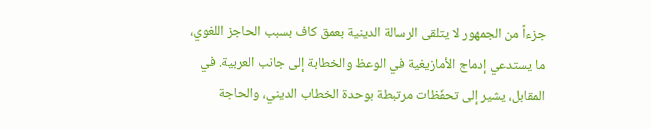جزءاً من الجمهور لا يتلقى الرسالة الدينية بعمق كاف بسبب الحاجز اللغوي، ما يستدعي إدماج الأمازيغية في الوعظ والخطابة إلى جانب العربية. في المقابل، يشير إلى تحفّظات مرتبطة بوحدة الخطاب الديني، والحاجة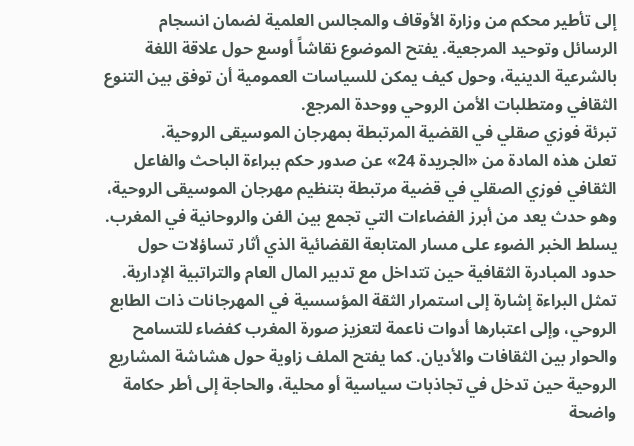إلى تأطير محكم من وزارة الأوقاف والمجالس العلمية لضمان انسجام الرسائل وتوحيد المرجعية. يفتح الموضوع نقاشاً أوسع حول علاقة اللغة بالشرعية الدينية، وحول كيف يمكن للسياسات العمومية أن توفق بين التنوع الثقافي ومتطلبات الأمن الروحي ووحدة المرجع.
تبرئة فوزي صقلي في القضية المرتبطة بمهرجان الموسيقى الروحية.
تعلن هذه المادة من «الجريدة 24» عن صدور حكم ببراءة الباحث والفاعل الثقافي فوزي الصقلي في قضية مرتبطة بتنظيم مهرجان الموسيقى الروحية، وهو حدث يعد من أبرز الفضاءات التي تجمع بين الفن والروحانية في المغرب. يسلط الخبر الضوء على مسار المتابعة القضائية الذي أثار تساؤلات حول حدود المبادرة الثقافية حين تتداخل مع تدبير المال العام والتراتبية الإدارية. تمثل البراءة إشارة إلى استمرار الثقة المؤسسية في المهرجانات ذات الطابع الروحي، وإلى اعتبارها أدوات ناعمة لتعزيز صورة المغرب كفضاء للتسامح والحوار بين الثقافات والأديان. كما يفتح الملف زاوية حول هشاشة المشاريع الروحية حين تدخل في تجاذبات سياسية أو محلية، والحاجة إلى أطر حكامة واضحة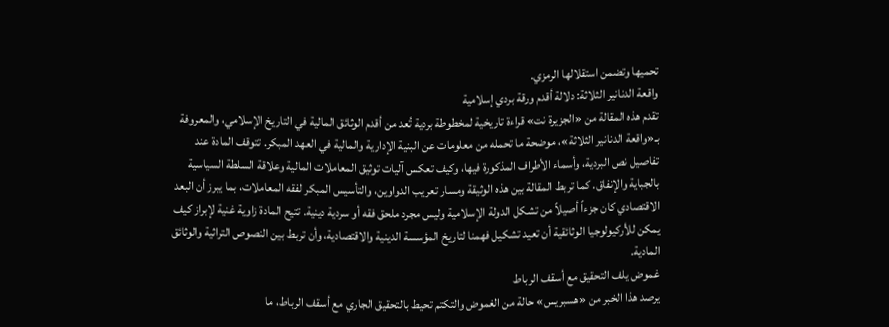تحميها وتضمن استقلالها الرمزي.
واقعة الدنانير الثلاثة: دلالة أقدم ورقة بردي إسلامية
تقدم هذه المقالة من «الجزيرة نت» قراءة تاريخية لمخطوطة بردية تُعد من أقدم الوثائق المالية في التاريخ الإسلامي، والمعروفة بـ«واقعة الدنانير الثلاثة»، موضحة ما تحمله من معلومات عن البنية الإدارية والمالية في العهد المبكر. تتوقف المادة عند تفاصيل نص البردية، وأسماء الأطراف المذكورة فيها، وكيف تعكس آليات توثيق المعاملات المالية وعلاقة السلطة السياسية بالجباية والإنفاق. كما تربط المقالة بين هذه الوثيقة ومسار تعريب الدواوين، والتأسيس المبكر لفقه المعاملات، بما يبرز أن البعد الاقتصادي كان جزءاً أصيلاً من تشكل الدولة الإسلامية وليس مجرد ملحق فقه أو سردية دينية. تتيح المادة زاوية غنية لإبراز كيف يمكن للأركيولوجيا الوثائقية أن تعيد تشكيل فهمنا لتاريخ المؤسسة الدينية والاقتصادية، وأن تربط بين النصوص التراثية والوثائق المادية.
غموض يلف التحقيق مع أسقف الرباط
يرصد هذا الخبر من «هسبريس» حالة من الغموض والتكتم تحيط بالتحقيق الجاري مع أسقف الرباط، ما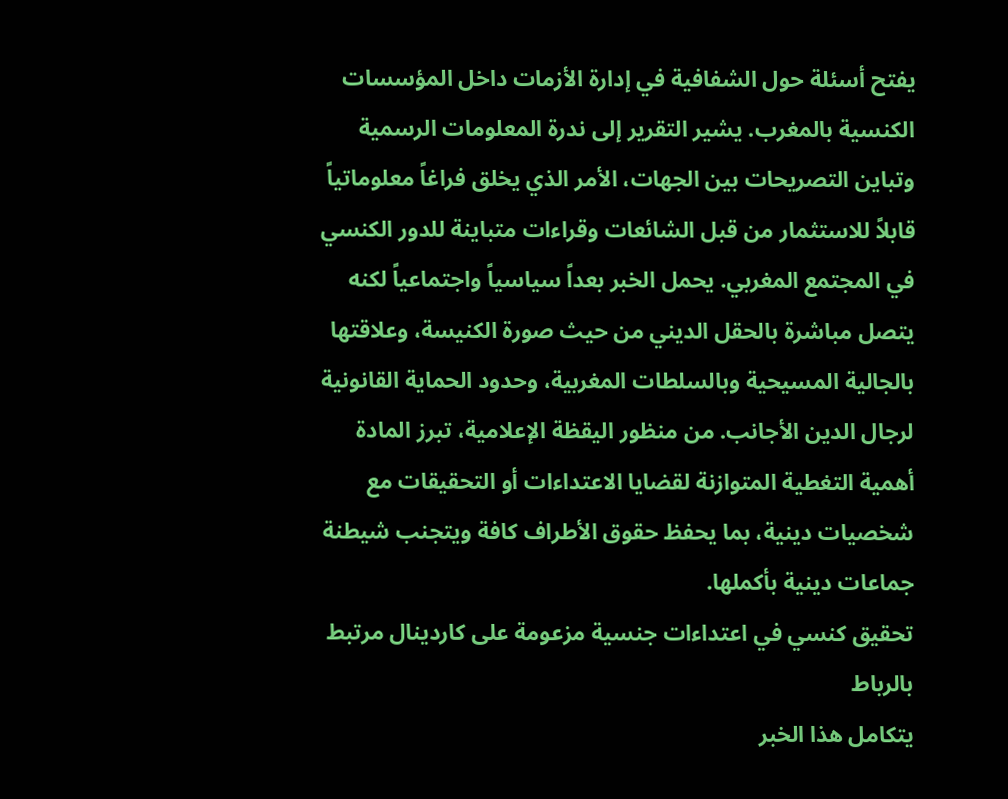يفتح أسئلة حول الشفافية في إدارة الأزمات داخل المؤسسات الكنسية بالمغرب. يشير التقرير إلى ندرة المعلومات الرسمية وتباين التصريحات بين الجهات، الأمر الذي يخلق فراغاً معلوماتياً قابلاً للاستثمار من قبل الشائعات وقراءات متباينة للدور الكنسي في المجتمع المغربي. يحمل الخبر بعداً سياسياً واجتماعياً لكنه يتصل مباشرة بالحقل الديني من حيث صورة الكنيسة، وعلاقتها بالجالية المسيحية وبالسلطات المغربية، وحدود الحماية القانونية لرجال الدين الأجانب. من منظور اليقظة الإعلامية، تبرز المادة أهمية التغطية المتوازنة لقضايا الاعتداءات أو التحقيقات مع شخصيات دينية، بما يحفظ حقوق الأطراف كافة ويتجنب شيطنة جماعات دينية بأكملها.
تحقيق كنسي في اعتداءات جنسية مزعومة على كاردينال مرتبط بالرباط
يتكامل هذا الخبر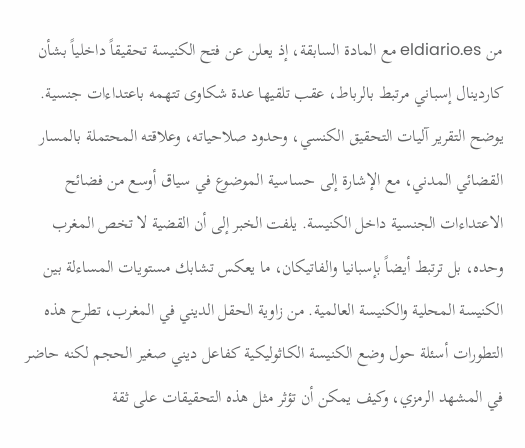من eldiario.es مع المادة السابقة، إذ يعلن عن فتح الكنيسة تحقيقاً داخلياً بشأن كاردينال إسباني مرتبط بالرباط، عقب تلقيها عدة شكاوى تتهمه باعتداءات جنسية. يوضح التقرير آليات التحقيق الكنسي، وحدود صلاحياته، وعلاقته المحتملة بالمسار القضائي المدني، مع الإشارة إلى حساسية الموضوع في سياق أوسع من فضائح الاعتداءات الجنسية داخل الكنيسة. يلفت الخبر إلى أن القضية لا تخص المغرب وحده، بل ترتبط أيضاً بإسبانيا والفاتيكان، ما يعكس تشابك مستويات المساءلة بين الكنيسة المحلية والكنيسة العالمية. من زاوية الحقل الديني في المغرب، تطرح هذه التطورات أسئلة حول وضع الكنيسة الكاثوليكية كفاعل ديني صغير الحجم لكنه حاضر في المشهد الرمزي، وكيف يمكن أن تؤثر مثل هذه التحقيقات على ثقة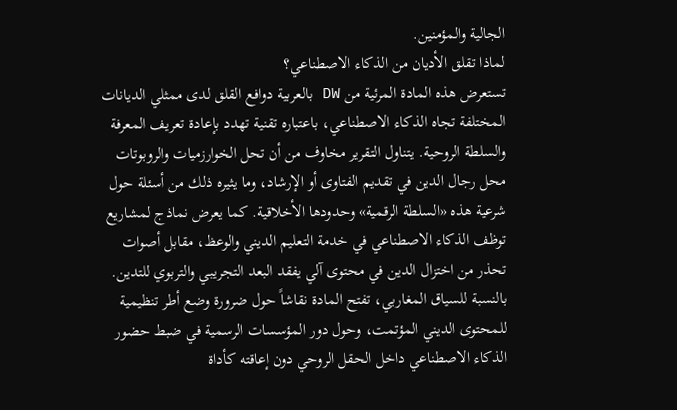الجالية والمؤمنين.
لماذا تقلق الأديان من الذكاء الاصطناعي؟
تستعرض هذه المادة المرئية من DW بالعربية دوافع القلق لدى ممثلي الديانات المختلفة تجاه الذكاء الاصطناعي، باعتباره تقنية تهدد بإعادة تعريف المعرفة والسلطة الروحية. يتناول التقرير مخاوف من أن تحل الخوارزميات والروبوتات محل رجال الدين في تقديم الفتاوى أو الإرشاد، وما يثيره ذلك من أسئلة حول شرعية هذه «السلطة الرقمية» وحدودها الأخلاقية. كما يعرض نماذج لمشاريع توظف الذكاء الاصطناعي في خدمة التعليم الديني والوعظ، مقابل أصوات تحذر من اختزال الدين في محتوى آلي يفقد البعد التجريبي والتربوي للتدين. بالنسبة للسياق المغاربي، تفتح المادة نقاشاً حول ضرورة وضع أطر تنظيمية للمحتوى الديني المؤتمت، وحول دور المؤسسات الرسمية في ضبط حضور الذكاء الاصطناعي داخل الحقل الروحي دون إعاقته كأداة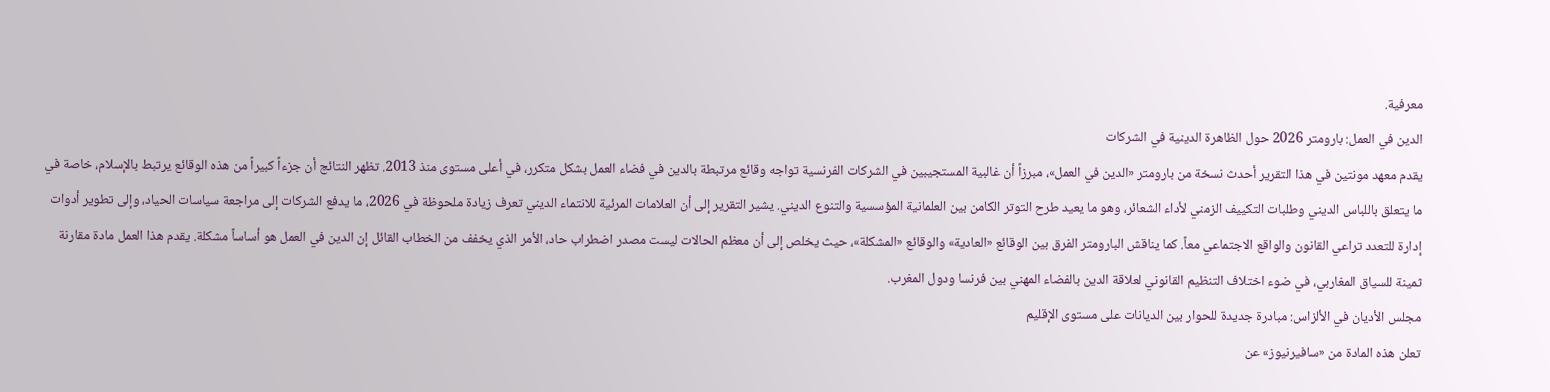معرفية.
الدين في العمل: بارومتر 2026 حول الظاهرة الدينية في الشركات
يقدم معهد مونتين في هذا التقرير أحدث نسخة من بارومتر «الدين في العمل»، مبرزاً أن غالبية المستجيبين في الشركات الفرنسية تواجه وقائع مرتبطة بالدين في فضاء العمل بشكل متكرر، في أعلى مستوى منذ 2013. تظهر النتائج أن جزءاً كبيراً من هذه الوقائع يرتبط بالإسلام، خاصة في ما يتعلق باللباس الديني وطلبات التكييف الزمني لأداء الشعائر، وهو ما يعيد طرح التوتر الكامن بين العلمانية المؤسسية والتنوع الديني. يشير التقرير إلى أن العلامات المرئية للانتماء الديني تعرف زيادة ملحوظة في 2026، ما يدفع الشركات إلى مراجعة سياسات الحياد، وإلى تطوير أدوات إدارة للتعدد تراعي القانون والواقع الاجتماعي معاً. كما يناقش البارومتر الفرق بين الوقائع «العادية» والوقائع «المشكلة»، حيث يخلص إلى أن معظم الحالات ليست مصدر اضطراب حاد، الأمر الذي يخفف من الخطاب القائل إن الدين في العمل هو أساساً مشكلة. يقدم هذا العمل مادة مقارنة ثمينة للسياق المغاربي، في ضوء اختلاف التنظيم القانوني لعلاقة الدين بالفضاء المهني بين فرنسا ودول المغرب.
مجلس الأديان في الألزاس: مبادرة جديدة للحوار بين الديانات على مستوى الإقليم
تعلن هذه المادة من «سافيرنيوز» عن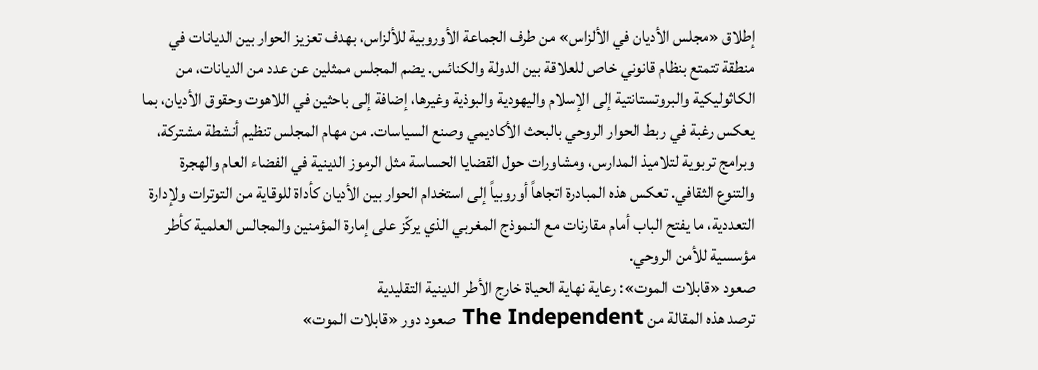إطلاق «مجلس الأديان في الألزاس» من طرف الجماعة الأوروبية للألزاس، بهدف تعزيز الحوار بين الديانات في منطقة تتمتع بنظام قانوني خاص للعلاقة بين الدولة والكنائس. يضم المجلس ممثلين عن عدد من الديانات، من الكاثوليكية والبروتستانتية إلى الإسلام واليهودية والبوذية وغيرها، إضافة إلى باحثين في اللاهوت وحقوق الأديان، بما يعكس رغبة في ربط الحوار الروحي بالبحث الأكاديمي وصنع السياسات. من مهام المجلس تنظيم أنشطة مشتركة، وبرامج تربوية لتلاميذ المدارس، ومشاورات حول القضايا الحساسة مثل الرموز الدينية في الفضاء العام والهجرة والتنوع الثقافي. تعكس هذه المبادرة اتجاهاً أوروبياً إلى استخدام الحوار بين الأديان كأداة للوقاية من التوترات ولإدارة التعددية، ما يفتح الباب أمام مقارنات مع النموذج المغربي الذي يركّز على إمارة المؤمنين والمجالس العلمية كأطر مؤسسية للأمن الروحي.
صعود «قابلات الموت»: رعاية نهاية الحياة خارج الأطر الدينية التقليدية
ترصد هذه المقالة من The Independent صعود دور «قابلات الموت»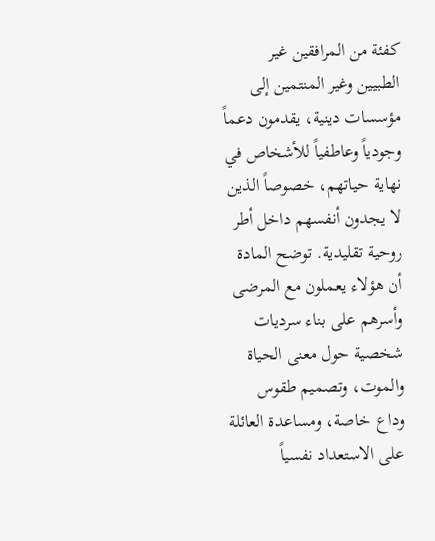كفئة من المرافقين غير الطبيين وغير المنتمين إلى مؤسسات دينية، يقدمون دعماً وجودياً وعاطفياً للأشخاص في نهاية حياتهم، خصوصاً الذين لا يجدون أنفسهم داخل أطر روحية تقليدية. توضح المادة أن هؤلاء يعملون مع المرضى وأسرهم على بناء سرديات شخصية حول معنى الحياة والموت، وتصميم طقوس وداع خاصة، ومساعدة العائلة على الاستعداد نفسياً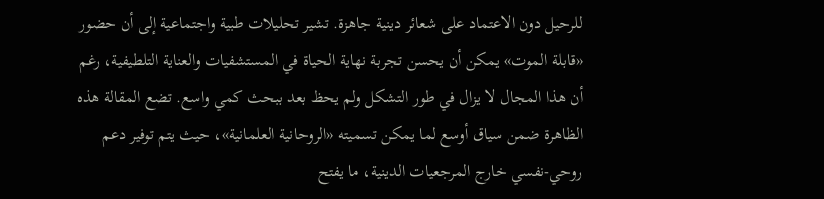للرحيل دون الاعتماد على شعائر دينية جاهزة. تشير تحليلات طبية واجتماعية إلى أن حضور «قابلة الموت» يمكن أن يحسن تجربة نهاية الحياة في المستشفيات والعناية التلطيفية، رغم أن هذا المجال لا يزال في طور التشكل ولم يحظ بعد ببحث كمي واسع. تضع المقالة هذه الظاهرة ضمن سياق أوسع لما يمكن تسميته «الروحانية العلمانية»، حيث يتم توفير دعم روحي-نفسي خارج المرجعيات الدينية، ما يفتح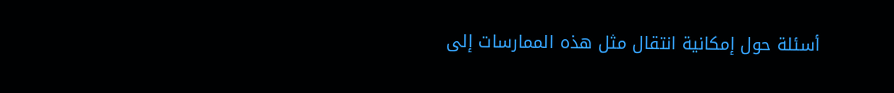أسئلة حول إمكانية انتقال مثل هذه الممارسات إلى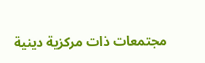مجتمعات ذات مركزية دينية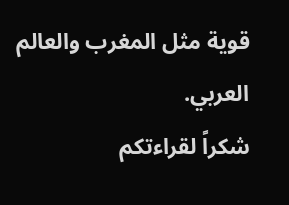قوية مثل المغرب والعالم العربي.
شكراً لقراءتكم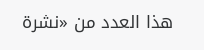هذا العدد من «نشرة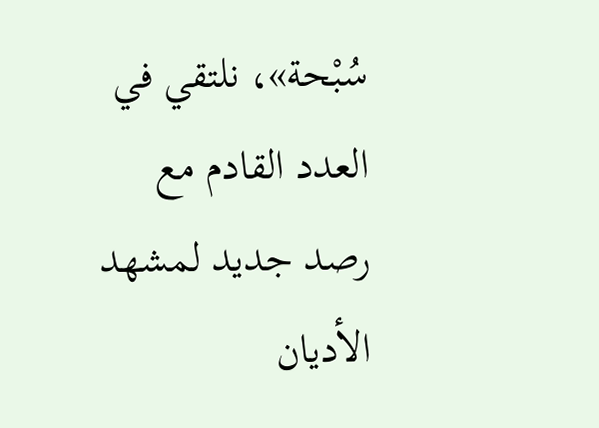سُبْحة»، نلتقي في العدد القادم مع رصد جديد لمشهد الأديان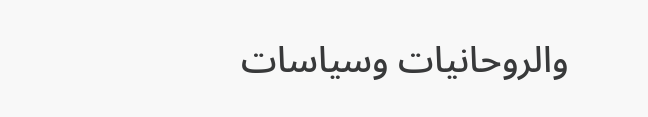والروحانيات وسياسات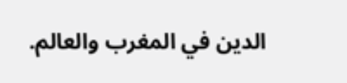الدين في المغرب والعالم.